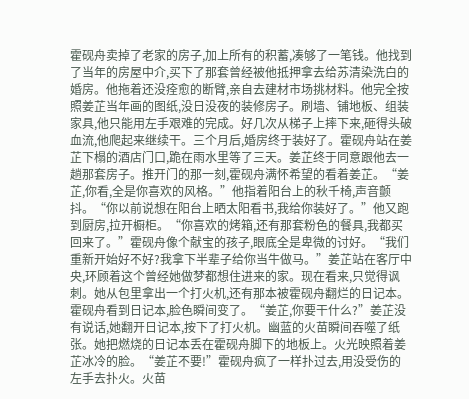霍砚舟卖掉了老家的房子,加上所有的积蓄,凑够了一笔钱。他找到了当年的房屋中介,买下了那套曾经被他抵押拿去给苏清染洗白的婚房。他拖着还没痊愈的断臂,亲自去建材市场挑材料。他完全按照姜芷当年画的图纸,没日没夜的装修房子。刷墙、铺地板、组装家具,他只能用左手艰难的完成。好几次从梯子上摔下来,砸得头破血流,他爬起来继续干。三个月后,婚房终于装好了。霍砚舟站在姜芷下榻的酒店门口,跪在雨水里等了三天。姜芷终于同意跟他去一趟那套房子。推开门的那一刻,霍砚舟满怀希望的看着姜芷。“姜芷,你看,全是你喜欢的风格。”他指着阳台上的秋千椅,声音颤抖。“你以前说想在阳台上晒太阳看书,我给你装好了。”他又跑到厨房,拉开橱柜。“你喜欢的烤箱,还有那套粉色的餐具,我都买回来了。”霍砚舟像个献宝的孩子,眼底全是卑微的讨好。“我们重新开始好不好?我拿下半辈子给你当牛做马。”姜芷站在客厅中央,环顾着这个曾经她做梦都想住进来的家。现在看来,只觉得讽刺。她从包里拿出一个打火机,还有那本被霍砚舟翻烂的日记本。霍砚舟看到日记本,脸色瞬间变了。“姜芷,你要干什么?”姜芷没有说话,她翻开日记本,按下了打火机。幽蓝的火苗瞬间吞噬了纸张。她把燃烧的日记本丢在霍砚舟脚下的地板上。火光映照着姜芷冰冷的脸。“姜芷不要!”霍砚舟疯了一样扑过去,用没受伤的左手去扑火。火苗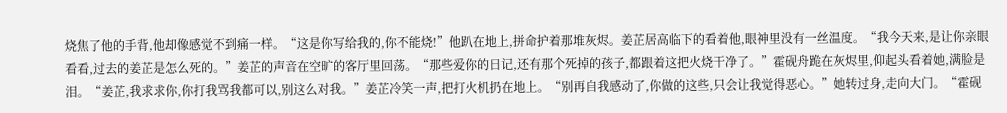烧焦了他的手背,他却像感觉不到痛一样。“这是你写给我的,你不能烧!”他趴在地上,拼命护着那堆灰烬。姜芷居高临下的看着他,眼神里没有一丝温度。“我今天来,是让你亲眼看看,过去的姜芷是怎么死的。”姜芷的声音在空旷的客厅里回荡。“那些爱你的日记,还有那个死掉的孩子,都跟着这把火烧干净了。”霍砚舟跪在灰烬里,仰起头看着她,满脸是泪。“姜芷,我求求你,你打我骂我都可以,别这么对我。”姜芷冷笑一声,把打火机扔在地上。“别再自我感动了,你做的这些,只会让我觉得恶心。”她转过身,走向大门。“霍砚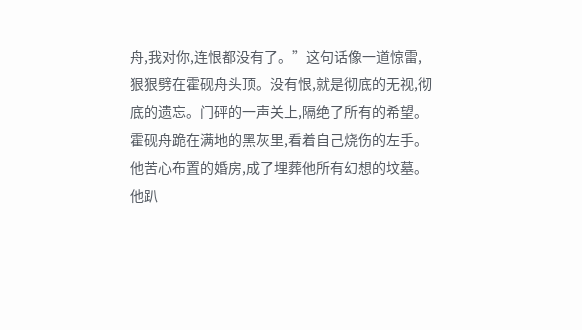舟,我对你,连恨都没有了。”这句话像一道惊雷,狠狠劈在霍砚舟头顶。没有恨,就是彻底的无视,彻底的遗忘。门砰的一声关上,隔绝了所有的希望。霍砚舟跪在满地的黑灰里,看着自己烧伤的左手。他苦心布置的婚房,成了埋葬他所有幻想的坟墓。他趴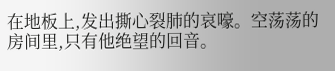在地板上,发出撕心裂肺的哀嚎。空荡荡的房间里,只有他绝望的回音。